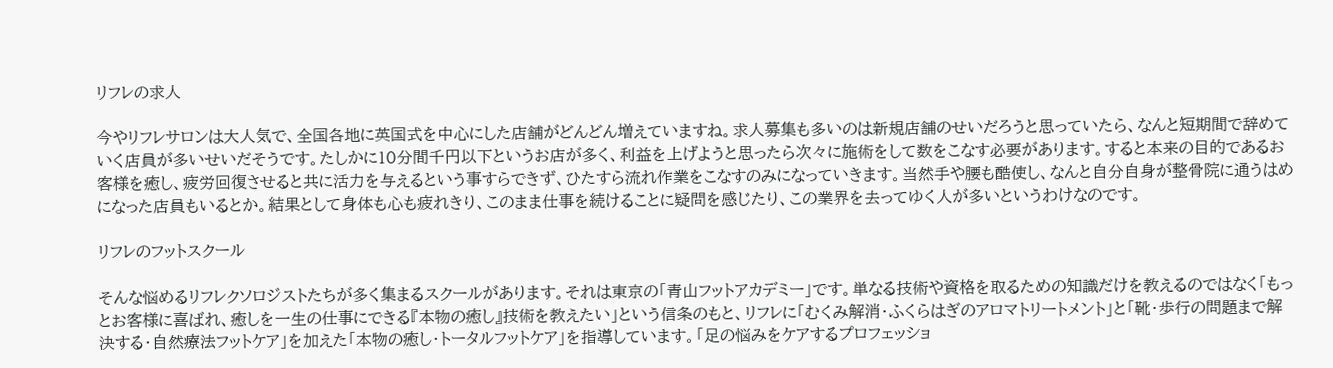リフレの求人

今やリフレサロンは大人気で、全国各地に英国式を中心にした店舗がどんどん増えていますね。求人募集も多いのは新規店舗のせいだろうと思っていたら、なんと短期間で辞めていく店員が多いせいだそうです。たしかに10分間千円以下というお店が多く、利益を上げようと思ったら次々に施術をして数をこなす必要があります。すると本来の目的であるお客様を癒し、疲労回復させると共に活力を与えるという事すらできず、ひたすら流れ作業をこなすのみになっていきます。当然手や腰も酷使し、なんと自分自身が整骨院に通うはめになった店員もいるとか。結果として身体も心も疲れきり、このまま仕事を続けることに疑問を感じたり、この業界を去ってゆく人が多いというわけなのです。

リフレのフットスクール

そんな悩めるリフレクソロジストたちが多く集まるスクールがあります。それは東京の「青山フットアカデミー」です。単なる技術や資格を取るための知識だけを教えるのではなく「もっとお客様に喜ばれ、癒しを一生の仕事にできる『本物の癒し』技術を教えたい」という信条のもと、リフレに「むくみ解消・ふくらはぎのアロマトリートメント」と「靴・歩行の問題まで解決する・自然療法フットケア」を加えた「本物の癒し・トータルフットケア」を指導しています。「足の悩みをケアするプロフェッショ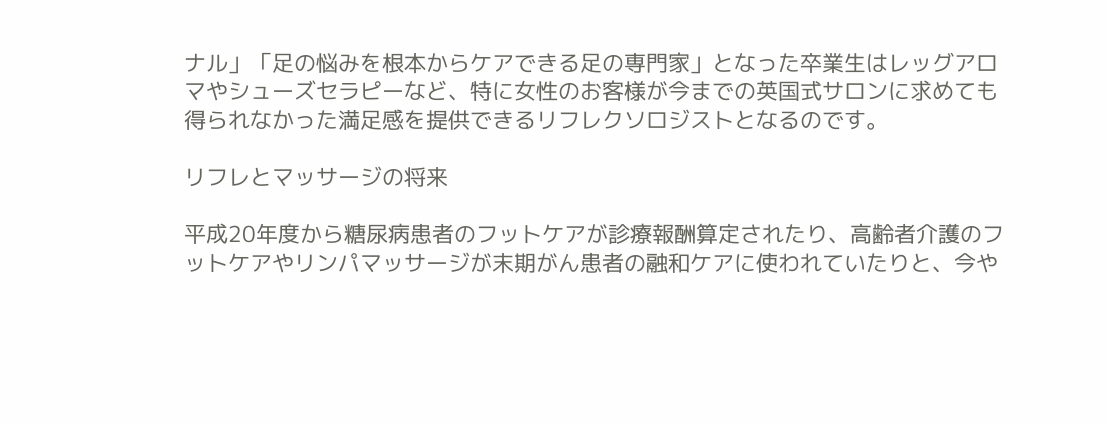ナル」「足の悩みを根本からケアできる足の専門家」となった卒業生はレッグアロマやシューズセラピーなど、特に女性のお客様が今までの英国式サロンに求めても得られなかった満足感を提供できるリフレクソロジストとなるのです。

リフレとマッサージの将来

平成20年度から糖尿病患者のフットケアが診療報酬算定されたり、高齢者介護のフットケアやリンパマッサージが末期がん患者の融和ケアに使われていたりと、今や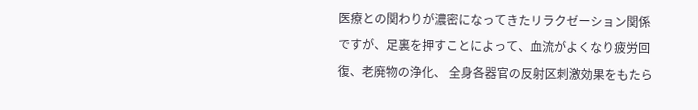医療との関わりが濃密になってきたリラクゼーション関係ですが、足裏を押すことによって、血流がよくなり疲労回復、老廃物の浄化、 全身各器官の反射区刺激効果をもたら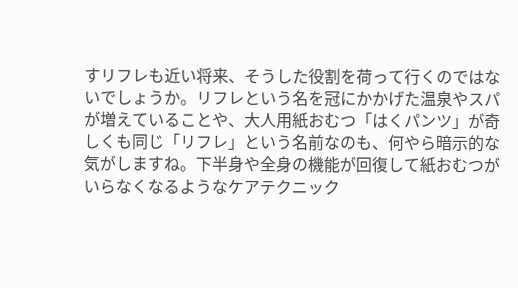すリフレも近い将来、そうした役割を荷って行くのではないでしょうか。リフレという名を冠にかかげた温泉やスパが増えていることや、大人用紙おむつ「はくパンツ」が奇しくも同じ「リフレ」という名前なのも、何やら暗示的な気がしますね。下半身や全身の機能が回復して紙おむつがいらなくなるようなケアテクニック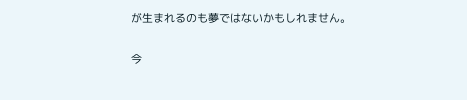が生まれるのも夢ではないかもしれません。

今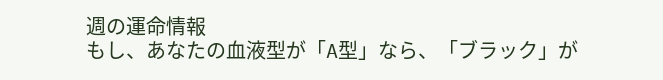週の運命情報
もし、あなたの血液型が「A型」なら、「ブラック」が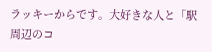ラッキーからです。大好きな人と「駅周辺のコ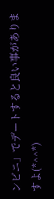ンビニ」でデートすると良い事がありますよ(*^^*)